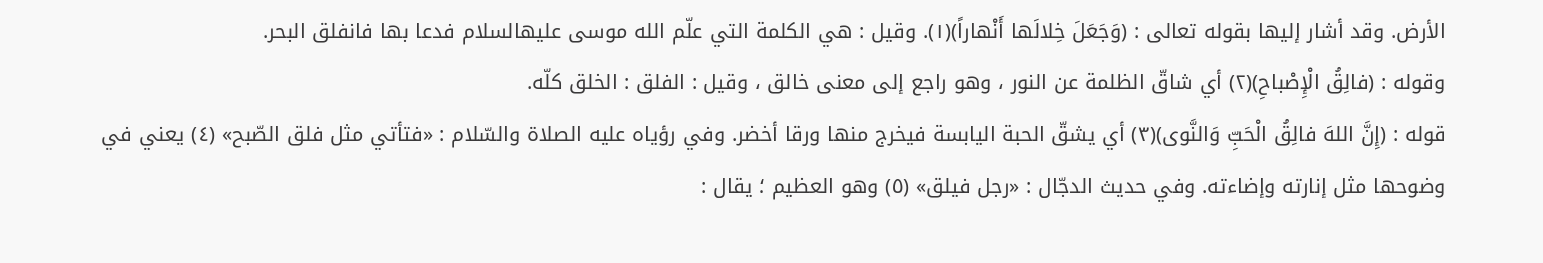الأرض. وقد أشار إليها بقوله تعالى : (وَجَعَلَ خِلالَها أَنْهاراً)(١). وقيل : هي الكلمة التي علّم الله موسى عليهالسلام فدعا بها فانفلق البحر.
وقوله : (فالِقُ الْإِصْباحِ)(٢) أي شاقّ الظلمة عن النور ، وهو راجع إلى معنى خالق ، وقيل : الفلق : الخلق كلّه.
قوله : (إِنَّ اللهَ فالِقُ الْحَبِّ وَالنَّوى)(٣) أي يشقّ الحبة اليابسة فيخرج منها ورقا أخضر. وفي رؤياه عليه الصلاة والسّلام : «فتأتي مثل فلق الصّبح» (٤) يعني في وضوحها مثل إنارته وإضاءته. وفي حديث الدجّال : «رجل فيلق» (٥) وهو العظيم ؛ يقال :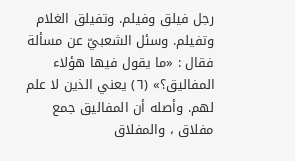رجل فيلق وفيلم. وتفيلق الغلام وتفيلم. وسئل الشعبيّ عن مسألة فقال : «ما يقول فيها هؤلاء المفاليق؟» (٦) يعني الذين لا علم لهم. وأصله أن المفاليق جمع مفلاق ، والمفلاق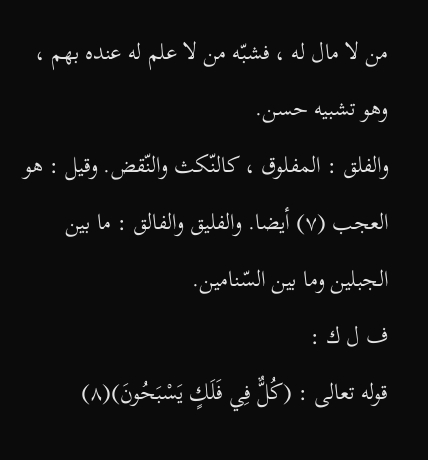من لا مال له ، فشبّه من لا علم له عنده بهم ، وهو تشبيه حسن.
والفلق : المفلوق ، كالنّكث والنّقض. وقيل : هو العجب (٧) أيضا. والفليق والفالق : ما بين الجبلين وما بين السّنامين.
ف ل ك :
قوله تعالى : (كُلٌّ فِي فَلَكٍ يَسْبَحُونَ)(٨)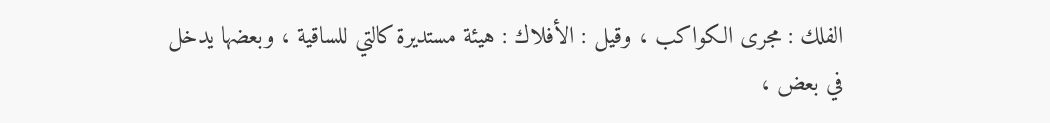الفلك : مجرى الكواكب ، وقيل : الأفلاك : هيئة مستديرة كالتي للساقية ، وبعضها يدخل في بعض ،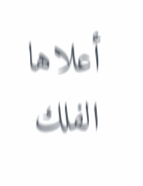أعلاها الفلك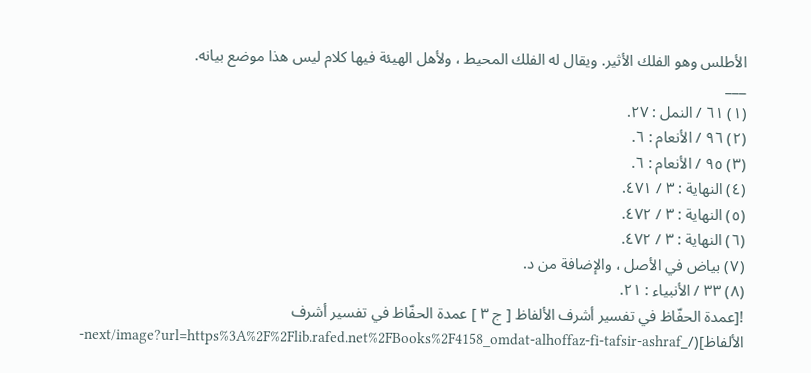الأطلس وهو الفلك الأثير. ويقال له الفلك المحيط ، ولأهل الهيئة فيها كلام ليس هذا موضع بيانه.
___
(١) ٦١ / النمل : ٢٧.
(٢) ٩٦ / الأنعام : ٦.
(٣) ٩٥ / الأنعام : ٦.
(٤) النهاية : ٣ / ٤٧١.
(٥) النهاية : ٣ / ٤٧٢.
(٦) النهاية : ٣ / ٤٧٢.
(٧) بياض في الأصل ، والإضافة من د.
(٨) ٣٣ / الأنبياء : ٢١.
![عمدة الحفّاظ في تفسير أشرف الألفاظ [ ج ٣ ] عمدة الحفّاظ في تفسير أشرف الألفاظ](/_next/image?url=https%3A%2F%2Flib.rafed.net%2FBooks%2F4158_omdat-alhoffaz-fi-tafsir-ashraf-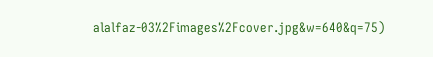alalfaz-03%2Fimages%2Fcover.jpg&w=640&q=75)